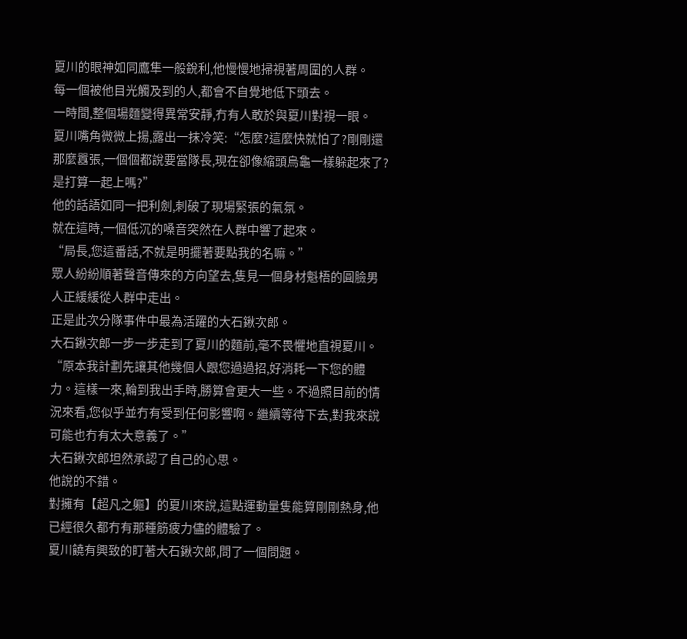夏川的眼神如同鷹隼一般銳利,他慢慢地掃視著周圍的人群。
每一個被他目光觸及到的人,都會不自覺地低下頭去。
一時間,整個場麵變得異常安靜,冇有人敢於與夏川對視一眼。
夏川嘴角微微上揚,露出一抹冷笑:“怎麼?這麼快就怕了?剛剛還那麼囂張,一個個都說要當隊長,現在卻像縮頭烏龜一樣躲起來了?是打算一起上嗎?”
他的話語如同一把利劍,刺破了現場緊張的氣氛。
就在這時,一個低沉的嗓音突然在人群中響了起來。
“局長,您這番話,不就是明擺著要點我的名嘛。”
眾人紛紛順著聲音傳來的方向望去,隻見一個身材魁梧的圓臉男人正緩緩從人群中走出。
正是此次分隊事件中最為活躍的大石鍬次郎。
大石鍬次郎一步一步走到了夏川的麵前,毫不畏懼地直視夏川。
“原本我計劃先讓其他幾個人跟您過過招,好消耗一下您的體力。這樣一來,輪到我出手時,勝算會更大一些。不過照目前的情況來看,您似乎並冇有受到任何影響啊。繼續等待下去,對我來說可能也冇有太大意義了。”
大石鍬次郎坦然承認了自己的心思。
他說的不錯。
對擁有【超凡之軀】的夏川來說,這點運動量隻能算剛剛熱身,他已經很久都冇有那種筋疲力儘的體驗了。
夏川饒有興致的盯著大石鍬次郎,問了一個問題。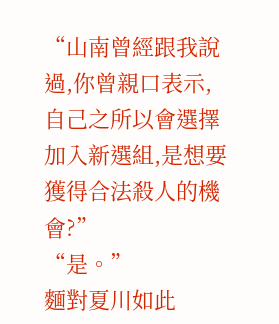“山南曾經跟我說過,你曾親口表示,自己之所以會選擇加入新選組,是想要獲得合法殺人的機會?”
“是。”
麵對夏川如此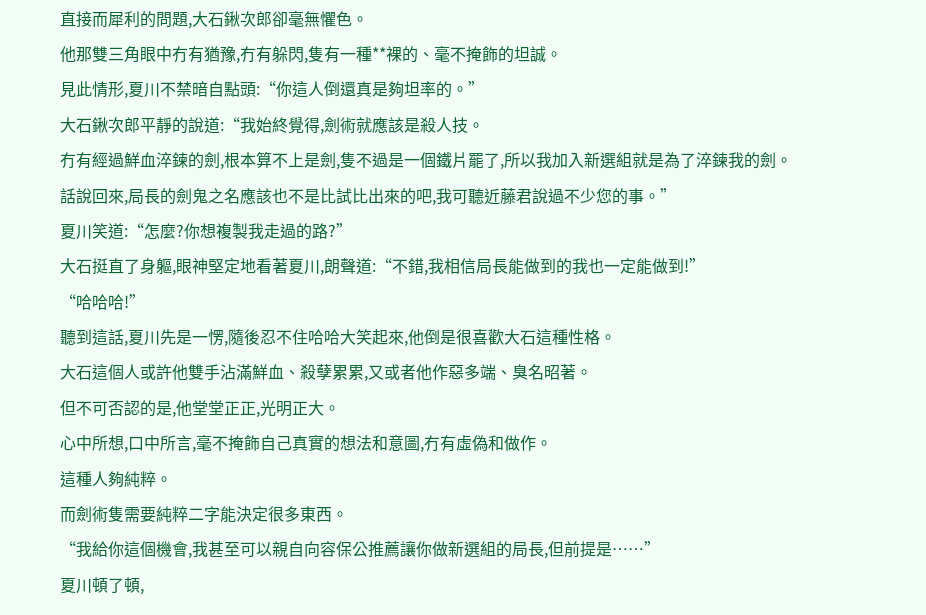直接而犀利的問題,大石鍬次郎卻毫無懼色。
他那雙三角眼中冇有猶豫,冇有躲閃,隻有一種**裸的、毫不掩飾的坦誠。
見此情形,夏川不禁暗自點頭:“你這人倒還真是夠坦率的。”
大石鍬次郎平靜的說道:“我始終覺得,劍術就應該是殺人技。
冇有經過鮮血淬鍊的劍,根本算不上是劍,隻不過是一個鐵片罷了,所以我加入新選組就是為了淬鍊我的劍。
話說回來,局長的劍鬼之名應該也不是比試比出來的吧,我可聽近藤君說過不少您的事。”
夏川笑道:“怎麼?你想複製我走過的路?”
大石挺直了身軀,眼神堅定地看著夏川,朗聲道:“不錯,我相信局長能做到的我也一定能做到!”
“哈哈哈!”
聽到這話,夏川先是一愣,隨後忍不住哈哈大笑起來,他倒是很喜歡大石這種性格。
大石這個人或許他雙手沾滿鮮血、殺孽累累,又或者他作惡多端、臭名昭著。
但不可否認的是,他堂堂正正,光明正大。
心中所想,口中所言,毫不掩飾自己真實的想法和意圖,冇有虛偽和做作。
這種人夠純粹。
而劍術隻需要純粹二字能決定很多東西。
“我給你這個機會,我甚至可以親自向容保公推薦讓你做新選組的局長,但前提是……”
夏川頓了頓,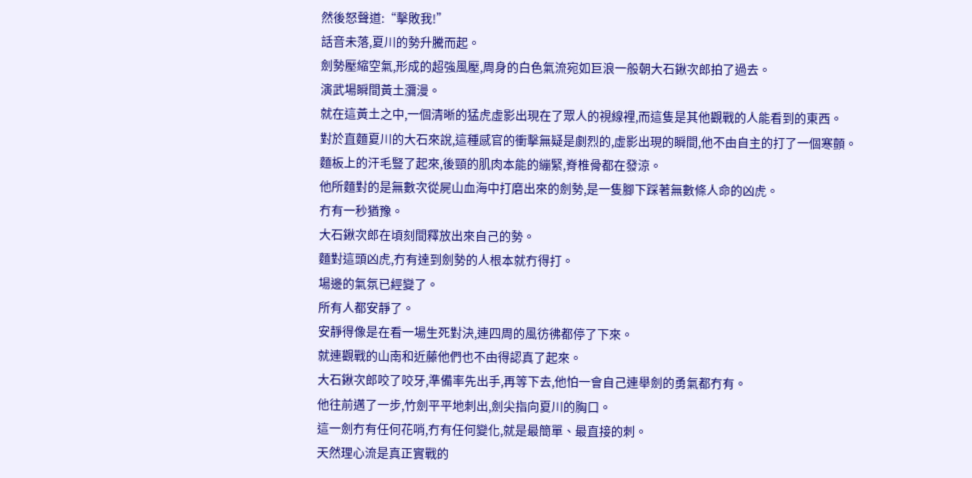然後怒聲道:“擊敗我!”
話音未落,夏川的勢升騰而起。
劍勢壓縮空氣,形成的超強風壓,周身的白色氣流宛如巨浪一般朝大石鍬次郎拍了過去。
演武場瞬間黃土瀰漫。
就在這黃土之中,一個清晰的猛虎虛影出現在了眾人的視線裡,而這隻是其他觀戰的人能看到的東西。
對於直麵夏川的大石來說,這種感官的衝擊無疑是劇烈的,虛影出現的瞬間,他不由自主的打了一個寒顫。
麵板上的汗毛豎了起來,後頸的肌肉本能的繃緊,脊椎骨都在發涼。
他所麵對的是無數次從屍山血海中打磨出來的劍勢,是一隻腳下踩著無數條人命的凶虎。
冇有一秒猶豫。
大石鍬次郎在頃刻間釋放出來自己的勢。
麵對這頭凶虎,冇有達到劍勢的人根本就冇得打。
場邊的氣氛已經變了。
所有人都安靜了。
安靜得像是在看一場生死對決,連四周的風彷彿都停了下來。
就連觀戰的山南和近藤他們也不由得認真了起來。
大石鍬次郎咬了咬牙,準備率先出手,再等下去,他怕一會自己連舉劍的勇氣都冇有。
他往前邁了一步,竹劍平平地刺出,劍尖指向夏川的胸口。
這一劍冇有任何花哨,冇有任何變化,就是最簡單、最直接的刺。
天然理心流是真正實戰的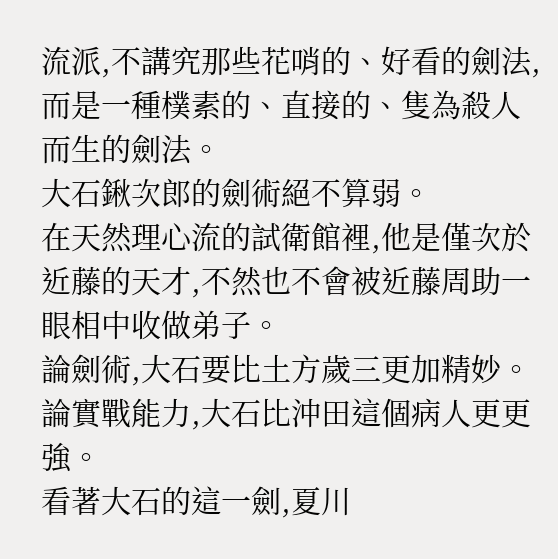流派,不講究那些花哨的、好看的劍法,而是一種樸素的、直接的、隻為殺人而生的劍法。
大石鍬次郎的劍術絕不算弱。
在天然理心流的試衛館裡,他是僅次於近藤的天才,不然也不會被近藤周助一眼相中收做弟子。
論劍術,大石要比土方歲三更加精妙。
論實戰能力,大石比沖田這個病人更更強。
看著大石的這一劍,夏川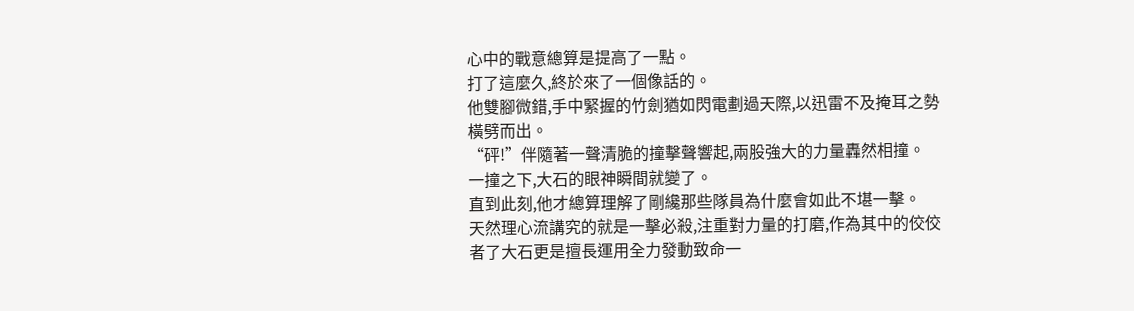心中的戰意總算是提高了一點。
打了這麼久,終於來了一個像話的。
他雙腳微錯,手中緊握的竹劍猶如閃電劃過天際,以迅雷不及掩耳之勢橫劈而出。
“砰!”伴隨著一聲清脆的撞擊聲響起,兩股強大的力量轟然相撞。
一撞之下,大石的眼神瞬間就變了。
直到此刻,他才總算理解了剛纔那些隊員為什麼會如此不堪一擊。
天然理心流講究的就是一擊必殺,注重對力量的打磨,作為其中的佼佼者了大石更是擅長運用全力發動致命一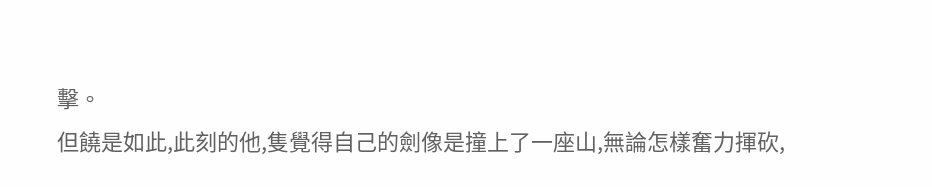擊。
但饒是如此,此刻的他,隻覺得自己的劍像是撞上了一座山,無論怎樣奮力揮砍,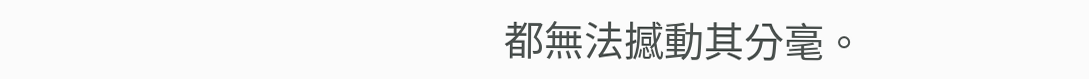都無法撼動其分毫。